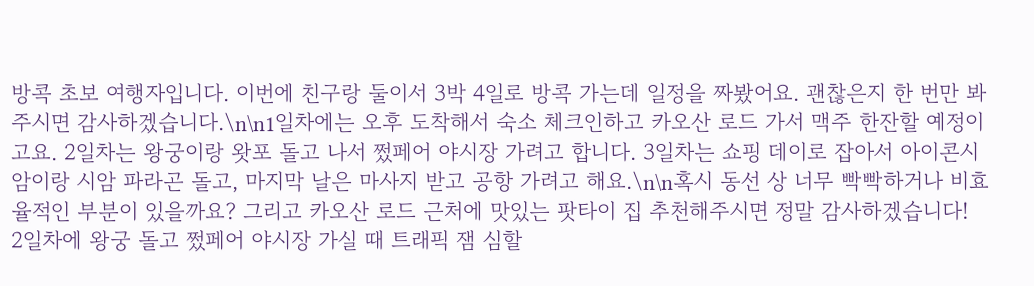방콕 초보 여행자입니다. 이번에 친구랑 둘이서 3박 4일로 방콕 가는데 일정을 짜봤어요. 괜찮은지 한 번만 봐주시면 감사하겠습니다.\n\n1일차에는 오후 도착해서 숙소 체크인하고 카오산 로드 가서 맥주 한잔할 예정이고요. 2일차는 왕궁이랑 왓포 돌고 나서 쩠페어 야시장 가려고 합니다. 3일차는 쇼핑 데이로 잡아서 아이콘시암이랑 시암 파라곤 돌고, 마지막 날은 마사지 받고 공항 가려고 해요.\n\n혹시 동선 상 너무 빡빡하거나 비효율적인 부분이 있을까요? 그리고 카오산 로드 근처에 맛있는 팟타이 집 추천해주시면 정말 감사하겠습니다!
2일차에 왕궁 돌고 쩠페어 야시장 가실 때 트래픽 잼 심할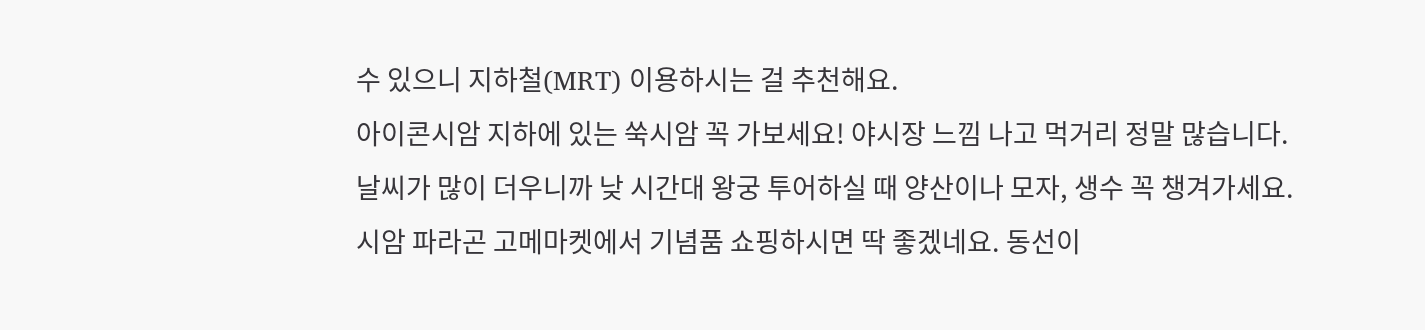수 있으니 지하철(MRT) 이용하시는 걸 추천해요.
아이콘시암 지하에 있는 쑥시암 꼭 가보세요! 야시장 느낌 나고 먹거리 정말 많습니다.
날씨가 많이 더우니까 낮 시간대 왕궁 투어하실 때 양산이나 모자, 생수 꼭 챙겨가세요.
시암 파라곤 고메마켓에서 기념품 쇼핑하시면 딱 좋겠네요. 동선이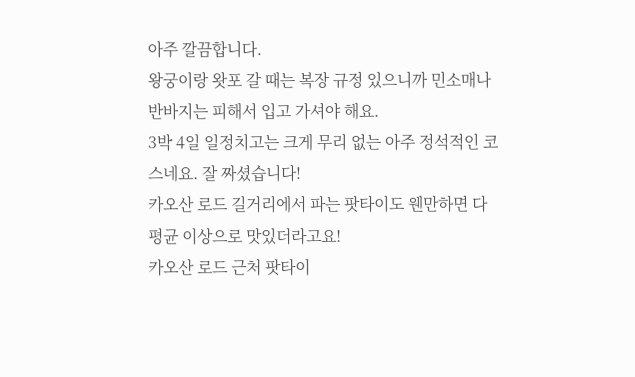아주 깔끔합니다.
왕궁이랑 왓포 갈 때는 복장 규정 있으니까 민소매나 반바지는 피해서 입고 가셔야 해요.
3박 4일 일정치고는 크게 무리 없는 아주 정석적인 코스네요. 잘 짜셨습니다!
카오산 로드 길거리에서 파는 팟타이도 웬만하면 다 평균 이상으로 맛있더라고요!
카오산 로드 근처 팟타이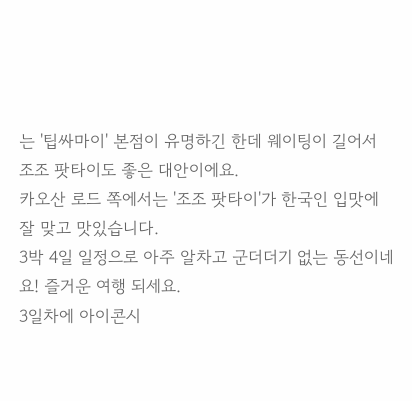는 '팁싸마이' 본점이 유명하긴 한데 웨이팅이 길어서 조조 팟타이도 좋은 대안이에요.
카오산 로드 쪽에서는 '조조 팟타이'가 한국인 입맛에 잘 맞고 맛있습니다.
3박 4일 일정으로 아주 알차고 군더더기 없는 동선이네요! 즐거운 여행 되세요.
3일차에 아이콘시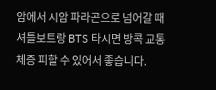암에서 시암 파라곤으로 넘어갈 때 셔틀보트랑 BTS 타시면 방콕 교통체증 피할 수 있어서 좋습니다.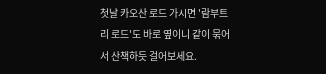첫날 카오산 로드 가시면 '람부트리 로드'도 바로 옆이니 같이 묶어서 산책하듯 걸어보세요.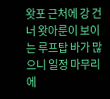왓포 근처에 강 건너 왓아룬이 보이는 루프탑 바가 많으니 일정 마무리에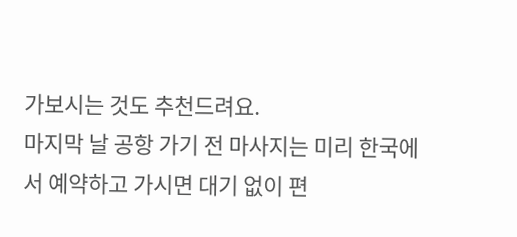가보시는 것도 추천드려요.
마지막 날 공항 가기 전 마사지는 미리 한국에서 예약하고 가시면 대기 없이 편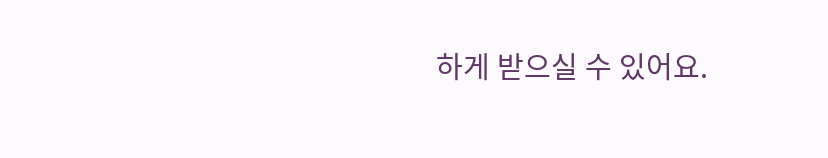하게 받으실 수 있어요.